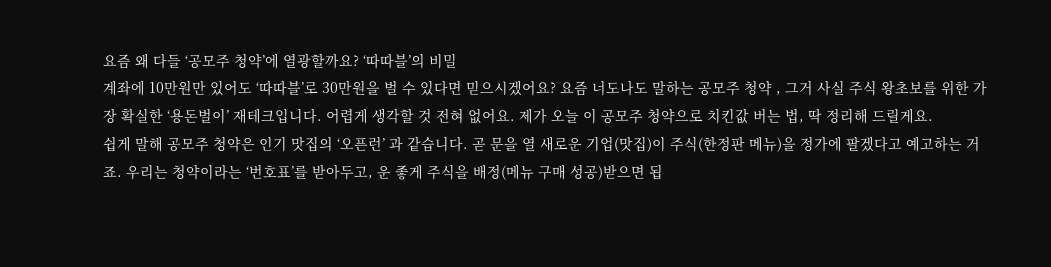요즘 왜 다들 ‘공모주 청약’에 열광할까요? ‘따따블’의 비밀
계좌에 10만원만 있어도 ‘따따블’로 30만원을 벌 수 있다면 믿으시겠어요? 요즘 너도나도 말하는 공모주 청약 , 그거 사실 주식 왕초보를 위한 가장 확실한 ‘용돈벌이’ 재테크입니다. 어렵게 생각할 것 전혀 없어요. 제가 오늘 이 공모주 청약으로 치킨값 버는 법, 딱 정리해 드릴게요.
쉽게 말해 공모주 청약은 인기 맛집의 ‘오픈런’ 과 같습니다. 곧 문을 열 새로운 기업(맛집)이 주식(한정판 메뉴)을 정가에 팔겠다고 예고하는 거죠. 우리는 청약이라는 ‘번호표’를 받아두고, 운 좋게 주식을 배정(메뉴 구매 성공)받으면 됩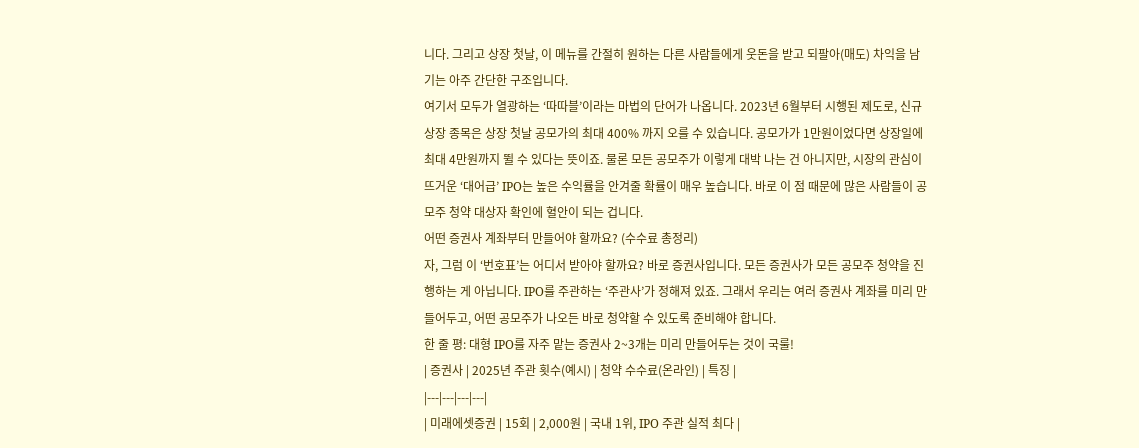니다. 그리고 상장 첫날, 이 메뉴를 간절히 원하는 다른 사람들에게 웃돈을 받고 되팔아(매도) 차익을 남기는 아주 간단한 구조입니다.
여기서 모두가 열광하는 ‘따따블’이라는 마법의 단어가 나옵니다. 2023년 6월부터 시행된 제도로, 신규 상장 종목은 상장 첫날 공모가의 최대 400% 까지 오를 수 있습니다. 공모가가 1만원이었다면 상장일에 최대 4만원까지 뛸 수 있다는 뜻이죠. 물론 모든 공모주가 이렇게 대박 나는 건 아니지만, 시장의 관심이 뜨거운 ‘대어급’ IPO는 높은 수익률을 안겨줄 확률이 매우 높습니다. 바로 이 점 때문에 많은 사람들이 공모주 청약 대상자 확인에 혈안이 되는 겁니다.
어떤 증권사 계좌부터 만들어야 할까요? (수수료 총정리)
자, 그럼 이 ‘번호표’는 어디서 받아야 할까요? 바로 증권사입니다. 모든 증권사가 모든 공모주 청약을 진행하는 게 아닙니다. IPO를 주관하는 ‘주관사’가 정해져 있죠. 그래서 우리는 여러 증권사 계좌를 미리 만들어두고, 어떤 공모주가 나오든 바로 청약할 수 있도록 준비해야 합니다.
한 줄 평: 대형 IPO를 자주 맡는 증권사 2~3개는 미리 만들어두는 것이 국룰!
| 증권사 | 2025년 주관 횟수(예시) | 청약 수수료(온라인) | 특징 |
|---|---|---|---|
| 미래에셋증권 | 15회 | 2,000원 | 국내 1위, IPO 주관 실적 최다 |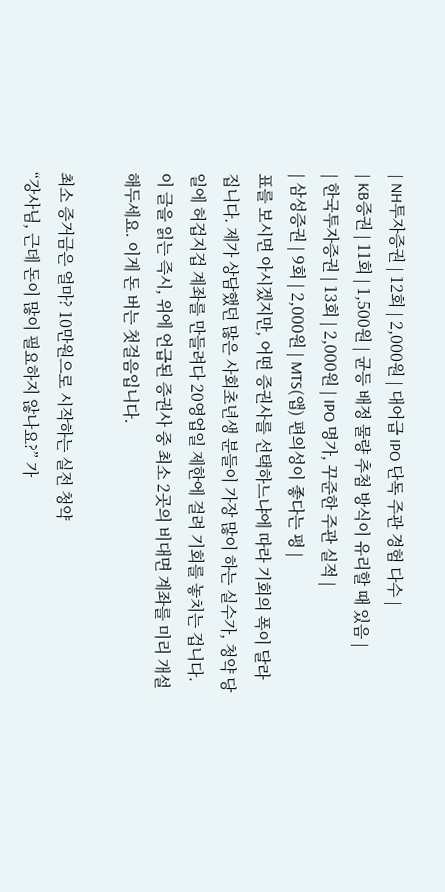| NH투자증권 | 12회 | 2,000원 | 대어급 IPO 단독 주관 경험 다수 |
| KB증권 | 11회 | 1,500원 | 균등 배정 물량 추첨 방식이 유리할 때 있음 |
| 한국투자증권 | 13회 | 2,000원 | IPO 명가, 꾸준한 주관 실적 |
| 삼성증권 | 9회 | 2,000원 | MTS(앱) 편의성이 좋다는 평 |
표를 보시면 아시겠지만, 어떤 증권사를 선택하느냐에 따라 기회의 폭이 달라집니다. 제가 상담했던 많은 사회초년생 분들이 가장 많이 하는 실수가, 청약 당일에 허겁지겁 계좌를 만들려다 20영업일 제한에 걸려 기회를 놓치는 겁니다. 이 글을 읽는 즉시, 위에 언급된 증권사 중 최소 2곳의 비대면 계좌를 미리 개설 해두세요. 이게 돈 버는 첫걸음입니다.

최소 증거금은 얼마? 10만원으로 시작하는 실전 청약
“강사님, 근데 돈이 많이 필요하지 않나요?” 가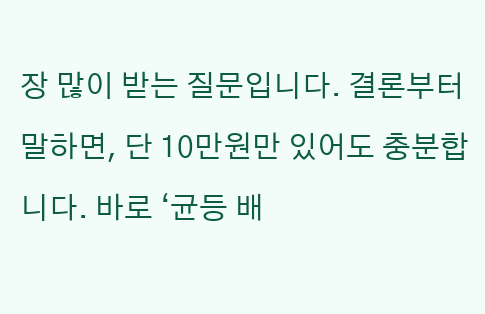장 많이 받는 질문입니다. 결론부터 말하면, 단 10만원만 있어도 충분합니다. 바로 ‘균등 배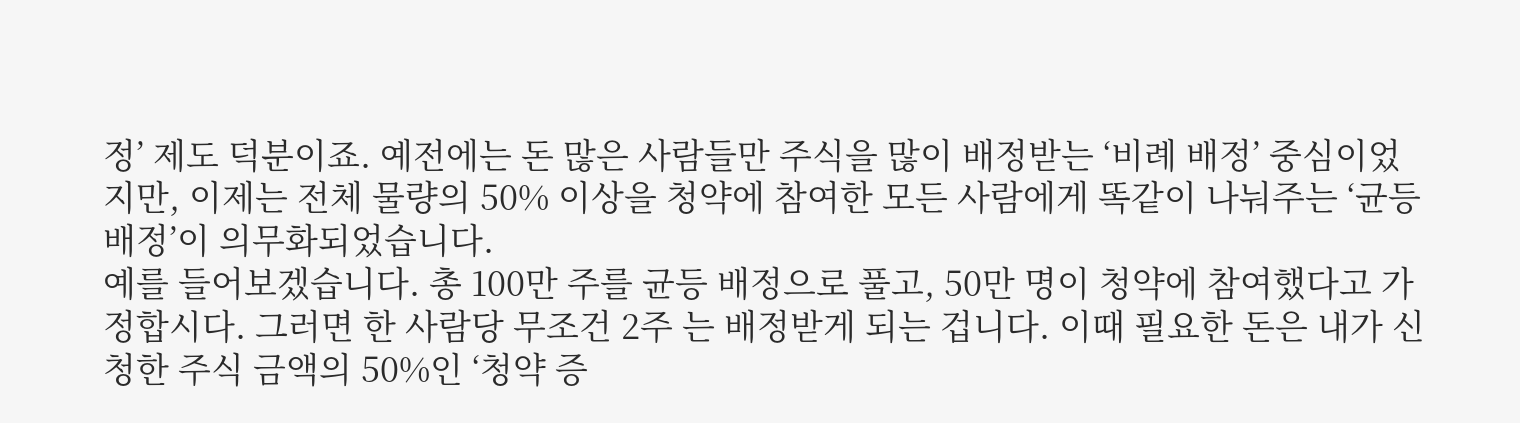정’ 제도 덕분이죠. 예전에는 돈 많은 사람들만 주식을 많이 배정받는 ‘비례 배정’ 중심이었지만, 이제는 전체 물량의 50% 이상을 청약에 참여한 모든 사람에게 똑같이 나눠주는 ‘균등 배정’이 의무화되었습니다.
예를 들어보겠습니다. 총 100만 주를 균등 배정으로 풀고, 50만 명이 청약에 참여했다고 가정합시다. 그러면 한 사람당 무조건 2주 는 배정받게 되는 겁니다. 이때 필요한 돈은 내가 신청한 주식 금액의 50%인 ‘청약 증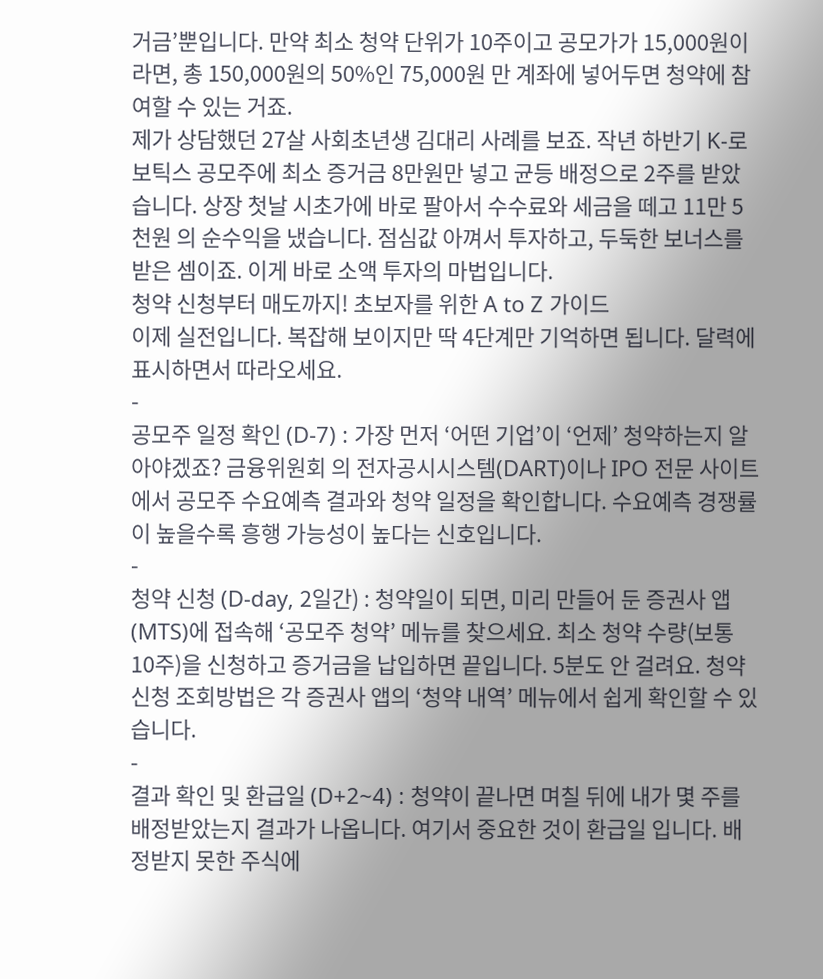거금’뿐입니다. 만약 최소 청약 단위가 10주이고 공모가가 15,000원이라면, 총 150,000원의 50%인 75,000원 만 계좌에 넣어두면 청약에 참여할 수 있는 거죠.
제가 상담했던 27살 사회초년생 김대리 사례를 보죠. 작년 하반기 K-로보틱스 공모주에 최소 증거금 8만원만 넣고 균등 배정으로 2주를 받았습니다. 상장 첫날 시초가에 바로 팔아서 수수료와 세금을 떼고 11만 5천원 의 순수익을 냈습니다. 점심값 아껴서 투자하고, 두둑한 보너스를 받은 셈이죠. 이게 바로 소액 투자의 마법입니다.
청약 신청부터 매도까지! 초보자를 위한 A to Z 가이드
이제 실전입니다. 복잡해 보이지만 딱 4단계만 기억하면 됩니다. 달력에 표시하면서 따라오세요.
-
공모주 일정 확인 (D-7) : 가장 먼저 ‘어떤 기업’이 ‘언제’ 청약하는지 알아야겠죠? 금융위원회 의 전자공시시스템(DART)이나 IPO 전문 사이트에서 공모주 수요예측 결과와 청약 일정을 확인합니다. 수요예측 경쟁률이 높을수록 흥행 가능성이 높다는 신호입니다.
-
청약 신청 (D-day, 2일간) : 청약일이 되면, 미리 만들어 둔 증권사 앱(MTS)에 접속해 ‘공모주 청약’ 메뉴를 찾으세요. 최소 청약 수량(보통 10주)을 신청하고 증거금을 납입하면 끝입니다. 5분도 안 걸려요. 청약 신청 조회방법은 각 증권사 앱의 ‘청약 내역’ 메뉴에서 쉽게 확인할 수 있습니다.
-
결과 확인 및 환급일 (D+2~4) : 청약이 끝나면 며칠 뒤에 내가 몇 주를 배정받았는지 결과가 나옵니다. 여기서 중요한 것이 환급일 입니다. 배정받지 못한 주식에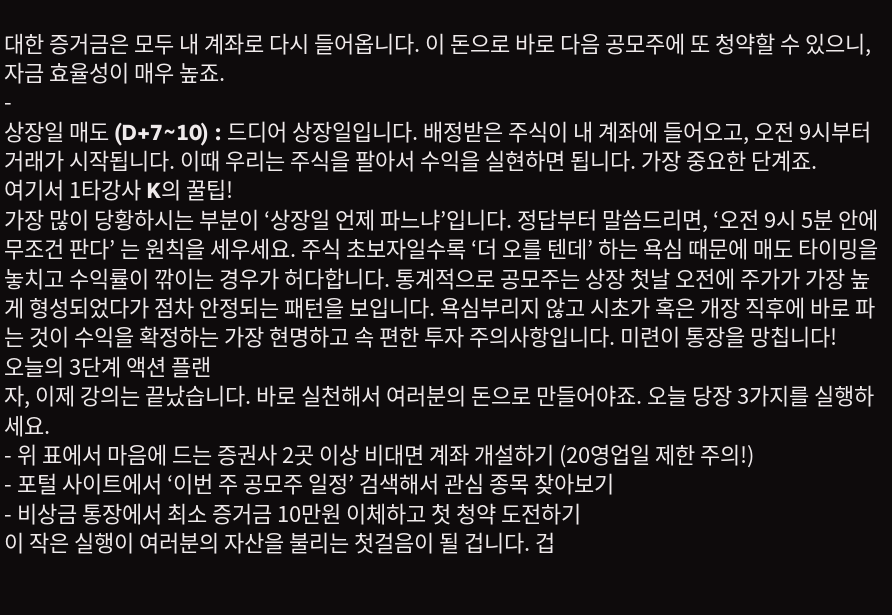대한 증거금은 모두 내 계좌로 다시 들어옵니다. 이 돈으로 바로 다음 공모주에 또 청약할 수 있으니, 자금 효율성이 매우 높죠.
-
상장일 매도 (D+7~10) : 드디어 상장일입니다. 배정받은 주식이 내 계좌에 들어오고, 오전 9시부터 거래가 시작됩니다. 이때 우리는 주식을 팔아서 수익을 실현하면 됩니다. 가장 중요한 단계죠.
여기서 1타강사 K의 꿀팁!
가장 많이 당황하시는 부분이 ‘상장일 언제 파느냐’입니다. 정답부터 말씀드리면, ‘오전 9시 5분 안에 무조건 판다’ 는 원칙을 세우세요. 주식 초보자일수록 ‘더 오를 텐데’ 하는 욕심 때문에 매도 타이밍을 놓치고 수익률이 깎이는 경우가 허다합니다. 통계적으로 공모주는 상장 첫날 오전에 주가가 가장 높게 형성되었다가 점차 안정되는 패턴을 보입니다. 욕심부리지 않고 시초가 혹은 개장 직후에 바로 파는 것이 수익을 확정하는 가장 현명하고 속 편한 투자 주의사항입니다. 미련이 통장을 망칩니다!
오늘의 3단계 액션 플랜
자, 이제 강의는 끝났습니다. 바로 실천해서 여러분의 돈으로 만들어야죠. 오늘 당장 3가지를 실행하세요.
- 위 표에서 마음에 드는 증권사 2곳 이상 비대면 계좌 개설하기 (20영업일 제한 주의!)
- 포털 사이트에서 ‘이번 주 공모주 일정’ 검색해서 관심 종목 찾아보기
- 비상금 통장에서 최소 증거금 10만원 이체하고 첫 청약 도전하기
이 작은 실행이 여러분의 자산을 불리는 첫걸음이 될 겁니다. 겁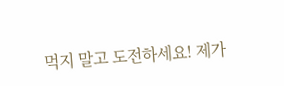먹지 말고 도전하세요! 제가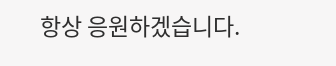항상 응원하겠습니다.